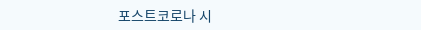포스트코로나 시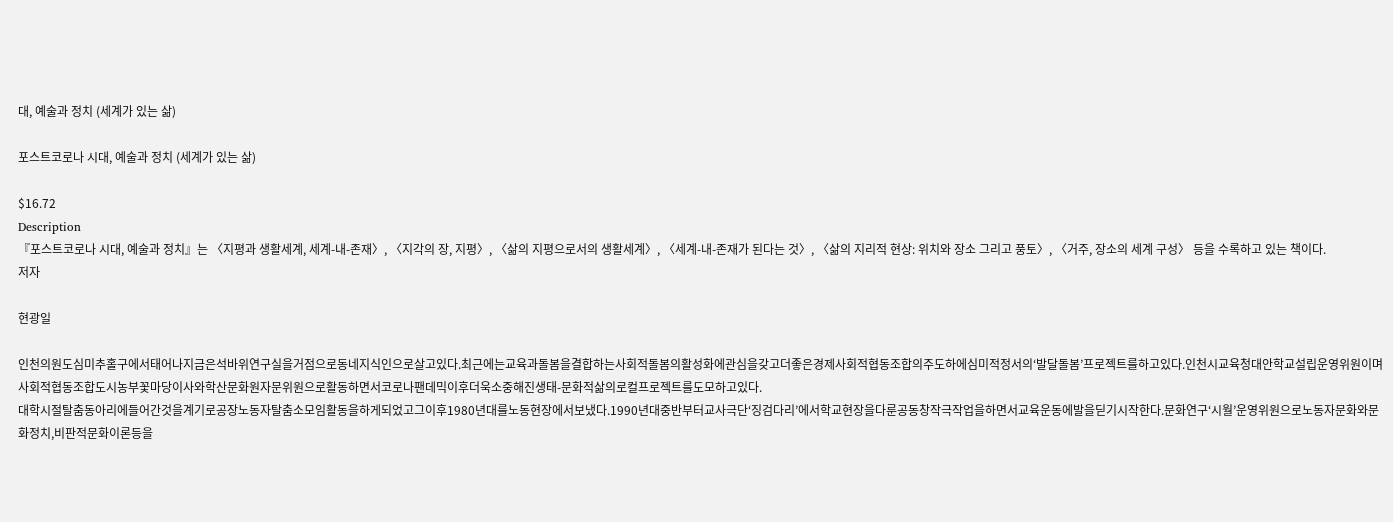대, 예술과 정치 (세계가 있는 삶)

포스트코로나 시대, 예술과 정치 (세계가 있는 삶)

$16.72
Description
『포스트코로나 시대, 예술과 정치』는 〈지평과 생활세계, 세계-내-존재〉, 〈지각의 장, 지평〉, 〈삶의 지평으로서의 생활세계〉, 〈세계-내-존재가 된다는 것〉, 〈삶의 지리적 현상: 위치와 장소 그리고 풍토〉, 〈거주, 장소의 세계 구성〉 등을 수록하고 있는 책이다.
저자

현광일

인천의원도심미추홀구에서태어나지금은석바위연구실을거점으로동네지식인으로살고있다.최근에는교육과돌봄을결합하는사회적돌봄의활성화에관심을갖고더좋은경제사회적협동조합의주도하에심미적정서의‘발달돌봄’프로젝트를하고있다.인천시교육청대안학교설립운영위원이며사회적협동조합도시농부꽃마당이사와학산문화원자문위원으로활동하면서코로나팬데믹이후더욱소중해진생태-문화적삶의로컬프로젝트를도모하고있다.
대학시절탈춤동아리에들어간것을계기로공장노동자탈춤소모임활동을하게되었고그이후1980년대를노동현장에서보냈다.1990년대중반부터교사극단‘징검다리’에서학교현장을다룬공동창작극작업을하면서교육운동에발을딛기시작한다.문화연구‘시월’운영위원으로노동자문화와문화정치,비판적문화이론등을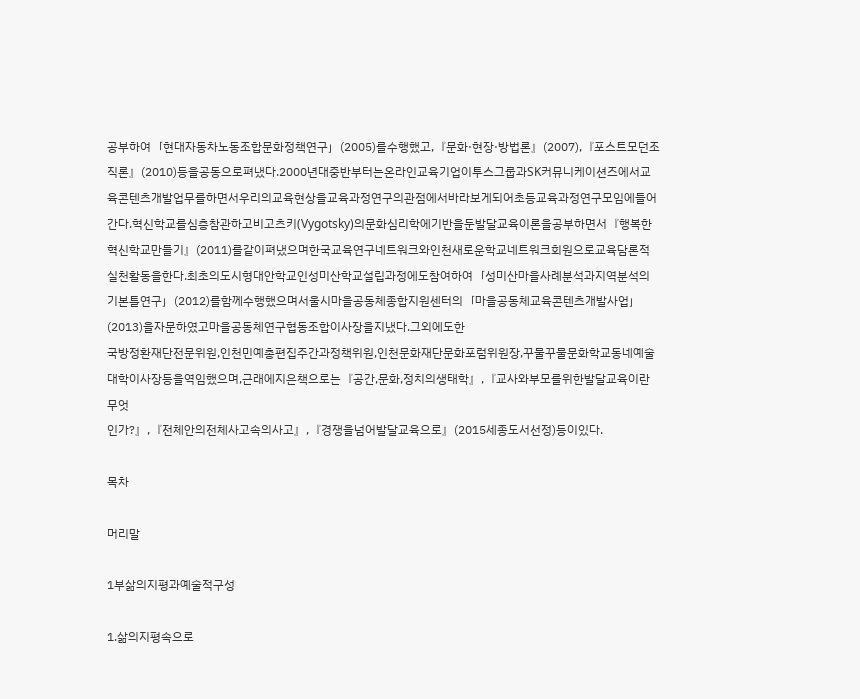공부하여「현대자동차노동조합문화정책연구」(2005)를수행했고,『문화·현장·방법론』(2007),『포스트모던조직론』(2010)등을공동으로펴냈다.2000년대중반부터는온라인교육기업이투스그룹과SK커뮤니케이션즈에서교육콘텐츠개발업무를하면서우리의교육현상을교육과정연구의관점에서바라보게되어초등교육과정연구모임에들어간다.혁신학교를심층참관하고비고츠키(Vygotsky)의문화심리학에기반을둔발달교육이론을공부하면서『행복한혁신학교만들기』(2011)를같이펴냈으며한국교육연구네트워크와인천새로운학교네트워크회원으로교육담론적실천활동을한다.최초의도시형대안학교인성미산학교설립과정에도참여하여「성미산마을사례분석과지역분석의기본틀연구」(2012)를함께수행했으며서울시마을공동체종합지원센터의「마을공동체교육콘텐츠개발사업」(2013)을자문하였고마을공동체연구협동조합이사장을지냈다.그외에도한
국방정환재단전문위원,인천민예총편집주간과정책위원,인천문화재단문화포럼위원장,꾸물꾸물문화학교동네예술대학이사장등을역임했으며,근래에지은책으로는『공간,문화,정치의생태학』,『교사와부모를위한발달교육이란무엇
인가?』,『전체안의전체사고속의사고』,『경쟁을넘어발달교육으로』(2015세종도서선정)등이있다.

목차

머리말

1부삶의지평과예술적구성

1.삶의지평속으로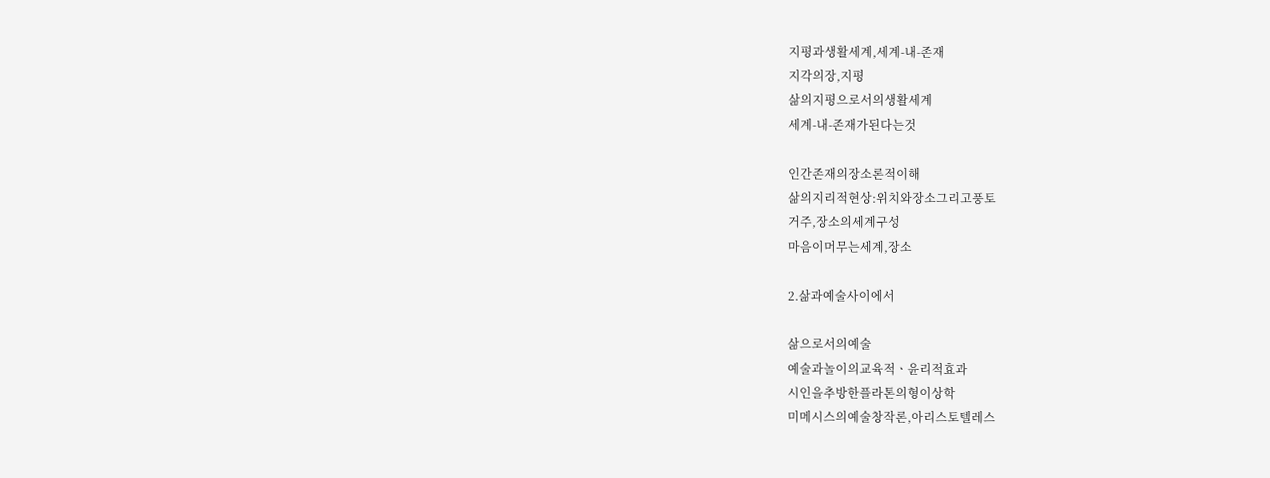지평과생활세계,세계-내-존재
지각의장,지평
삶의지평으로서의생활세계
세계-내-존재가된다는것

인간존재의장소론적이해
삶의지리적현상:위치와장소그리고풍토
거주,장소의세계구성
마음이머무는세계,장소

2.삶과예술사이에서

삶으로서의예술
예술과놀이의교육적ㆍ윤리적효과
시인을추방한플라톤의형이상학
미메시스의예술창작론,아리스토텔레스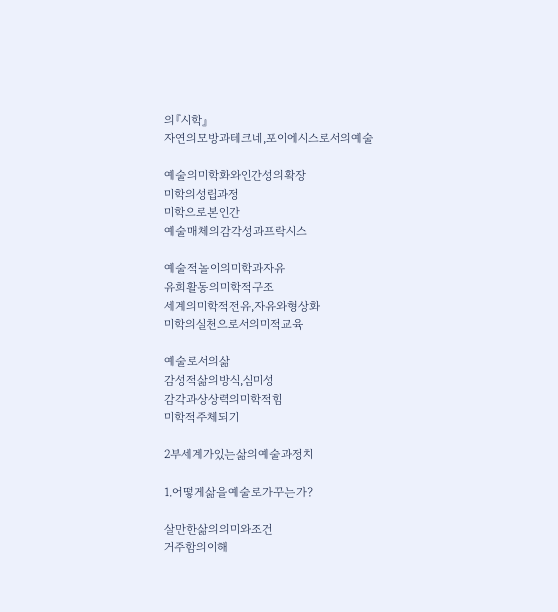의『시학』
자연의모방과테크네,포이에시스로서의예술

예술의미학화와인간성의확장
미학의성립과정
미학으로본인간
예술매체의감각성과프락시스

예술적놀이의미학과자유
유희활동의미학적구조
세계의미학적전유,자유와형상화
미학의실천으로서의미적교육

예술로서의삶
감성적삶의방식,심미성
감각과상상력의미학적힘
미학적주체되기

2부세계가있는삶의예술과정치

1.어떻게삶을예술로가꾸는가?

살만한삶의의미와조건
거주함의이해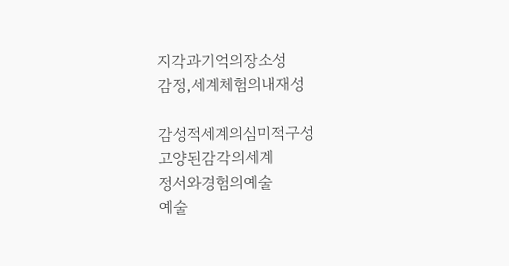지각과기억의장소성
감정,세계체험의내재성

감성적세계의심미적구성
고양된감각의세계
정서와경험의예술
예술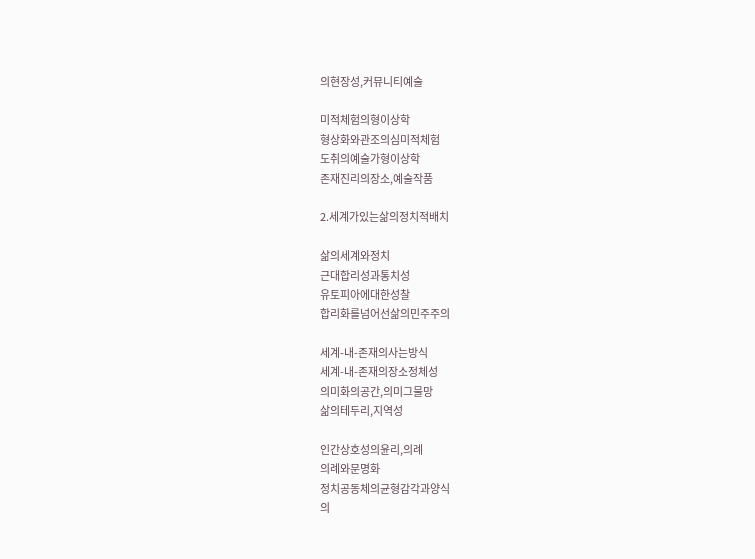의현장성,커뮤니티예술

미적체험의형이상학
형상화와관조의심미적체험
도취의예술가형이상학
존재진리의장소,예술작품

2.세계가있는삶의정치적배치

삶의세계와정치
근대합리성과통치성
유토피아에대한성찰
합리화를넘어선삶의민주주의

세계-내-존재의사는방식
세계-내-존재의장소정체성
의미화의공간,의미그물망
삶의테두리,지역성

인간상호성의윤리,의례
의례와문명화
정치공동체의균형감각과양식
의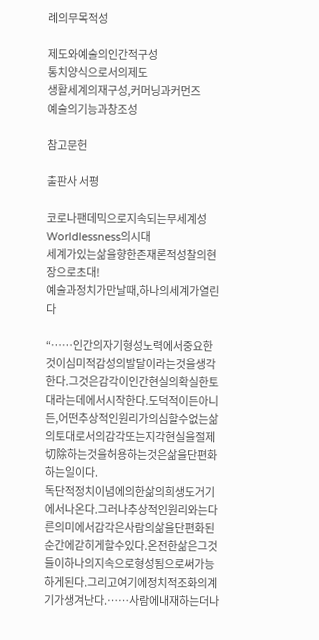례의무목적성

제도와예술의인간적구성
통치양식으로서의제도
생활세계의재구성,커머닝과커먼즈
예술의기능과창조성

참고문헌

출판사 서평

코로나팬데믹으로지속되는무세계성Worldlessness의시대
세계가있는삶을향한존재론적성찰의현장으로초대!
예술과정치가만날때,하나의세계가열린다

“……인간의자기형성노력에서중요한것이심미적감성의발달이라는것을생각한다.그것은감각이인간현실의확실한토대라는데에서시작한다.도덕적이든아니든,어떤추상적인원리가의심할수없는삶의토대로서의감각또는지각현실을절제切除하는것을허용하는것은삶을단편화하는일이다.
독단적정치이념에의한삶의희생도거기에서나온다.그러나추상적인원리와는다른의미에서감각은사람의삶을단편화된순간에갇히게할수있다.온전한삶은그것들이하나의지속으로형성됨으로써가능하게된다.그리고여기에정치적조화의계기가생겨난다.……사람에내재하는더나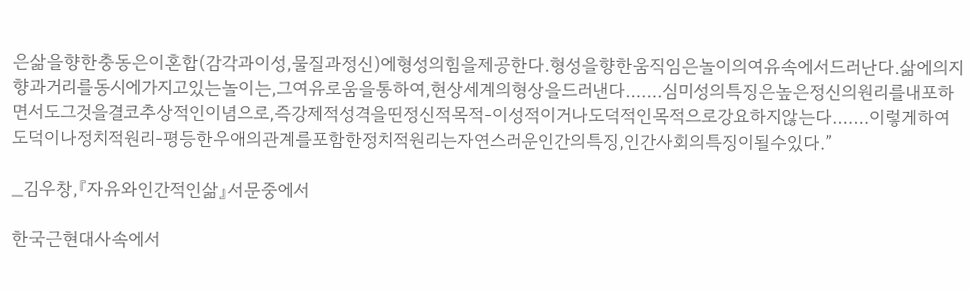은삶을향한충동은이혼합(감각과이성,물질과정신)에형성의힘을제공한다.형성을향한움직임은놀이의여유속에서드러난다.삶에의지향과거리를동시에가지고있는놀이는,그여유로움을통하여,현상세계의형상을드러낸다.……심미성의특징은높은정신의원리를내포하면서도그것을결코추상적인이념으로,즉강제적성격을띤정신적목적-이성적이거나도덕적인목적으로강요하지않는다.……이렇게하여도덕이나정치적원리-평등한우애의관계를포함한정치적원리는자연스러운인간의특징,인간사회의특징이될수있다.”

_김우창,『자유와인간적인삶』서문중에서

한국근현대사속에서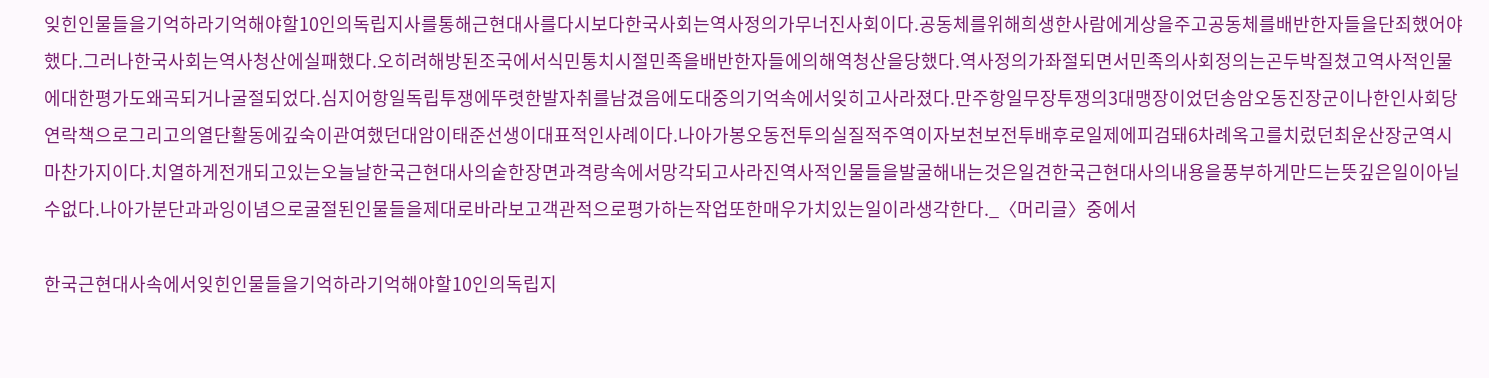잊힌인물들을기억하라기억해야할10인의독립지사를통해근현대사를다시보다한국사회는역사정의가무너진사회이다.공동체를위해희생한사람에게상을주고공동체를배반한자들을단죄했어야했다.그러나한국사회는역사청산에실패했다.오히려해방된조국에서식민통치시절민족을배반한자들에의해역청산을당했다.역사정의가좌절되면서민족의사회정의는곤두박질쳤고역사적인물에대한평가도왜곡되거나굴절되었다.심지어항일독립투쟁에뚜렷한발자취를남겼음에도대중의기억속에서잊히고사라졌다.만주항일무장투쟁의3대맹장이었던송암오동진장군이나한인사회당연락책으로그리고의열단활동에깊숙이관여했던대암이태준선생이대표적인사례이다.나아가봉오동전투의실질적주역이자보천보전투배후로일제에피검돼6차례옥고를치렀던최운산장군역시마찬가지이다.치열하게전개되고있는오늘날한국근현대사의숱한장면과격랑속에서망각되고사라진역사적인물들을발굴해내는것은일견한국근현대사의내용을풍부하게만드는뜻깊은일이아닐수없다.나아가분단과과잉이념으로굴절된인물들을제대로바라보고객관적으로평가하는작업또한매우가치있는일이라생각한다._〈머리글〉중에서

한국근현대사속에서잊힌인물들을기억하라기억해야할10인의독립지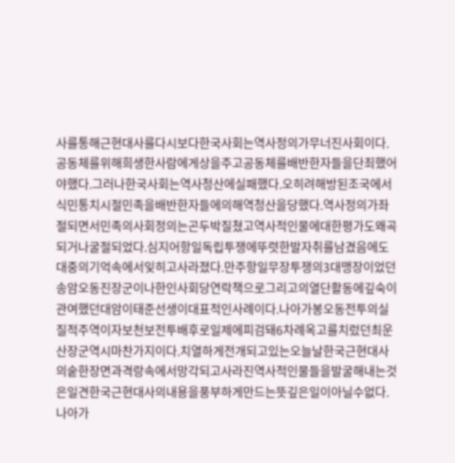사를통해근현대사를다시보다한국사회는역사정의가무너진사회이다.공동체를위해희생한사람에게상을주고공동체를배반한자들을단죄했어야했다.그러나한국사회는역사청산에실패했다.오히려해방된조국에서식민통치시절민족을배반한자들에의해역청산을당했다.역사정의가좌절되면서민족의사회정의는곤두박질쳤고역사적인물에대한평가도왜곡되거나굴절되었다.심지어항일독립투쟁에뚜렷한발자취를남겼음에도대중의기억속에서잊히고사라졌다.만주항일무장투쟁의3대맹장이었던송암오동진장군이나한인사회당연락책으로그리고의열단활동에깊숙이관여했던대암이태준선생이대표적인사례이다.나아가봉오동전투의실질적주역이자보천보전투배후로일제에피검돼6차례옥고를치렀던최운산장군역시마찬가지이다.치열하게전개되고있는오늘날한국근현대사의숱한장면과격랑속에서망각되고사라진역사적인물들을발굴해내는것은일견한국근현대사의내용을풍부하게만드는뜻깊은일이아닐수없다.나아가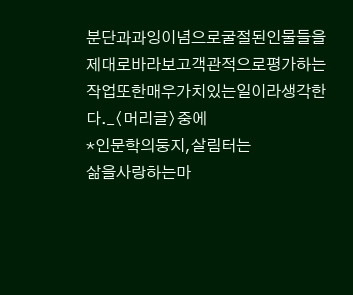분단과과잉이념으로굴절된인물들을제대로바라보고객관적으로평가하는작업또한매우가치있는일이라생각한다._〈머리글〉중에
*인문학의둥지,살림터는
삶을사랑하는마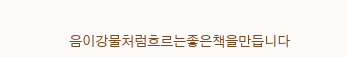음이강물처럼흐르는좋은책을만듭니다